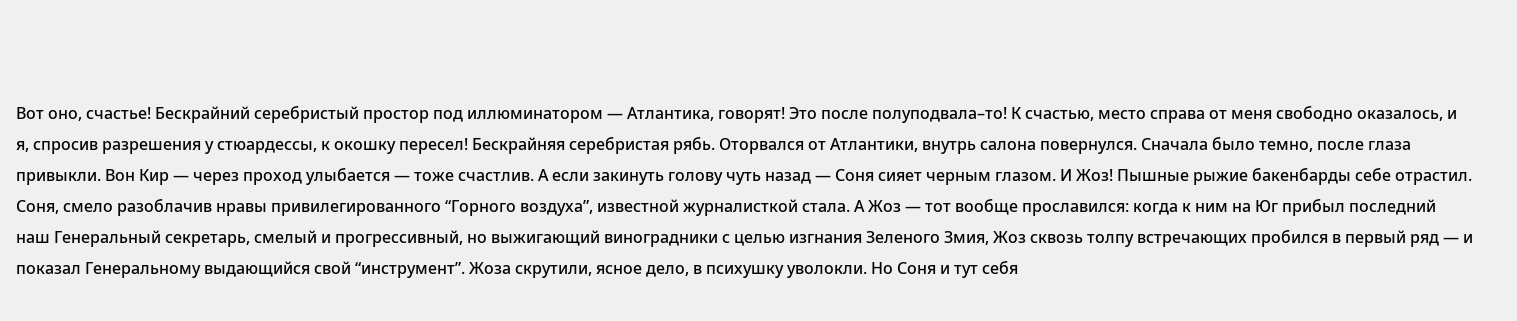Вот оно, счастье! Бескрайний серебристый простор под иллюминатором — Атлантика, говорят! Это после полуподвала–то! К счастью, место справа от меня свободно оказалось, и я, спросив разрешения у стюардессы, к окошку пересел! Бескрайняя серебристая рябь. Оторвался от Атлантики, внутрь салона повернулся. Сначала было темно, после глаза привыкли. Вон Кир — через проход улыбается — тоже счастлив. А если закинуть голову чуть назад — Соня сияет черным глазом. И Жоз! Пышные рыжие бакенбарды себе отрастил. Соня, смело разоблачив нравы привилегированного “Горного воздуха”, известной журналисткой стала. А Жоз — тот вообще прославился: когда к ним на Юг прибыл последний наш Генеральный секретарь, смелый и прогрессивный, но выжигающий виноградники с целью изгнания Зеленого Змия, Жоз сквозь толпу встречающих пробился в первый ряд — и показал Генеральному выдающийся свой “инструмент”. Жоза скрутили, ясное дело, в психушку уволокли. Но Соня и тут себя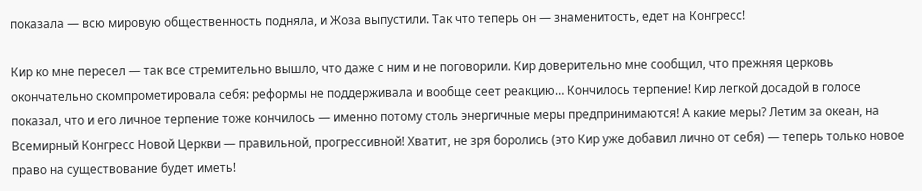показала — всю мировую общественность подняла, и Жоза выпустили. Так что теперь он — знаменитость, едет на Конгресс!

Кир ко мне пересел — так все стремительно вышло, что даже с ним и не поговорили. Кир доверительно мне сообщил, что прежняя церковь окончательно скомпрометировала себя: реформы не поддерживала и вообще сеет реакцию… Кончилось терпение! Кир легкой досадой в голосе показал, что и его личное терпение тоже кончилось — именно потому столь энергичные меры предпринимаются! А какие меры? Летим за океан, на Всемирный Конгресс Новой Церкви — правильной, прогрессивной! Хватит, не зря боролись (это Кир уже добавил лично от себя) — теперь только новое право на существование будет иметь!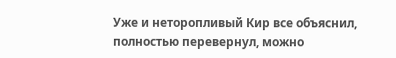Уже и неторопливый Кир все объяснил, полностью перевернул, можно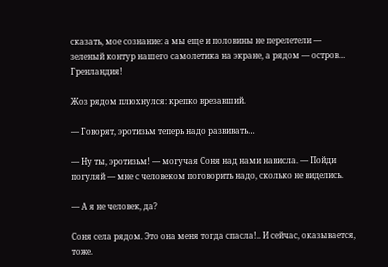сказать, мое сознание: а мы еще и половины не перелетели — зеленый контур нашего самолетика на экране, а рядом — остров… Гренландия!

Жоз рядом плюхнулся: крепко врезавший.

— Говорят, эротизьм теперь надо развивать…

— Ну ты, эротизьм! — могучая Соня над нами нависла. — Пойди погуляй — мне с человеком поговорить надо, сколько не виделись.

— А я не человек, да?

Соня села рядом. Это она меня тогда спасла!.. И сейчас, оказывается, тоже.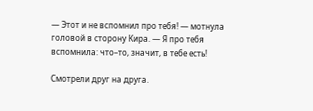— Этот и не вспомнил про тебя! — мотнула головой в сторону Кира. — Я про тебя вспомнила: что–то, значит, в тебе есть!

Смотрели друг на друга.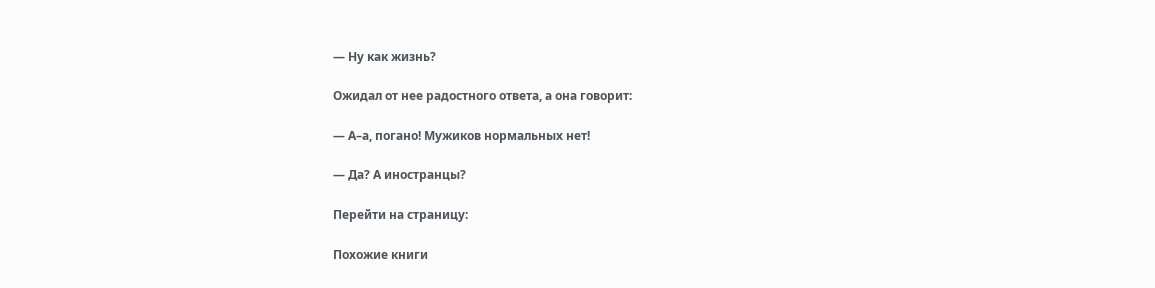— Ну как жизнь?

Ожидал от нее радостного ответа, а она говорит:

— А–а, погано! Мужиков нормальных нет!

— Да? А иностранцы?

Перейти на страницу:

Похожие книги